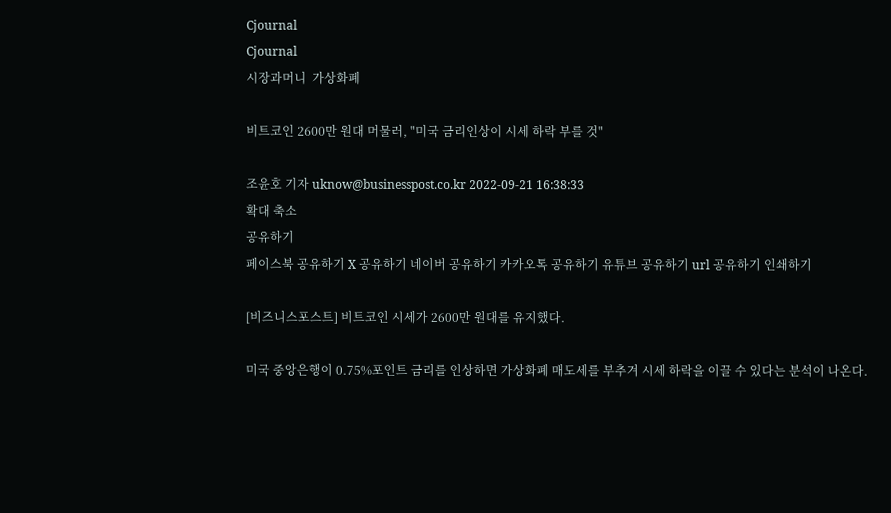Cjournal
Cjournal
시장과머니  가상화폐

비트코인 2600만 원대 머물러, "미국 금리인상이 시세 하락 부를 것"

조윤호 기자 uknow@businesspost.co.kr 2022-09-21 16:38:33
확대 축소
공유하기
페이스북 공유하기 X 공유하기 네이버 공유하기 카카오톡 공유하기 유튜브 공유하기 url 공유하기 인쇄하기

[비즈니스포스트] 비트코인 시세가 2600만 원대를 유지했다.

미국 중앙은행이 0.75%포인트 금리를 인상하면 가상화폐 매도세를 부추겨 시세 하락을 이끌 수 있다는 분석이 나온다.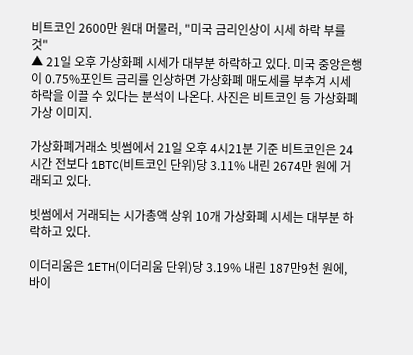비트코인 2600만 원대 머물러, "미국 금리인상이 시세 하락 부를 것"
▲ 21일 오후 가상화폐 시세가 대부분 하락하고 있다. 미국 중앙은행이 0.75%포인트 금리를 인상하면 가상화폐 매도세를 부추겨 시세 하락을 이끌 수 있다는 분석이 나온다. 사진은 비트코인 등 가상화폐 가상 이미지.

가상화폐거래소 빗썸에서 21일 오후 4시21분 기준 비트코인은 24시간 전보다 1BTC(비트코인 단위)당 3.11% 내린 2674만 원에 거래되고 있다.

빗썸에서 거래되는 시가총액 상위 10개 가상화폐 시세는 대부분 하락하고 있다.

이더리움은 1ETH(이더리움 단위)당 3.19% 내린 187만9천 원에, 바이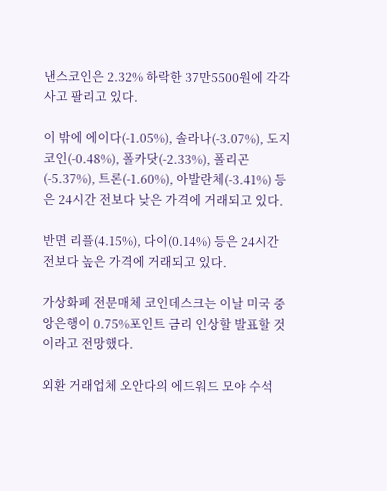낸스코인은 2.32% 하락한 37만5500원에 각각 사고 팔리고 있다.

이 밖에 에이다(-1.05%), 솔라나(-3.07%), 도지코인(-0.48%), 폴카닷(-2.33%), 폴리곤(-5.37%), 트론(-1.60%), 아발란체(-3.41%) 등은 24시간 전보다 낮은 가격에 거래되고 있다.

반면 리플(4.15%), 다이(0.14%) 등은 24시간 전보다 높은 가격에 거래되고 있다.

가상화폐 전문매체 코인데스크는 이날 미국 중앙은행이 0.75%포인트 금리 인상할 발표할 것이라고 전망했다.

외환 거래업체 오안다의 에드워드 모야 수석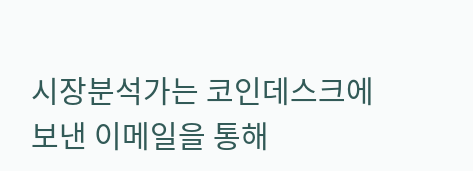시장분석가는 코인데스크에 보낸 이메일을 통해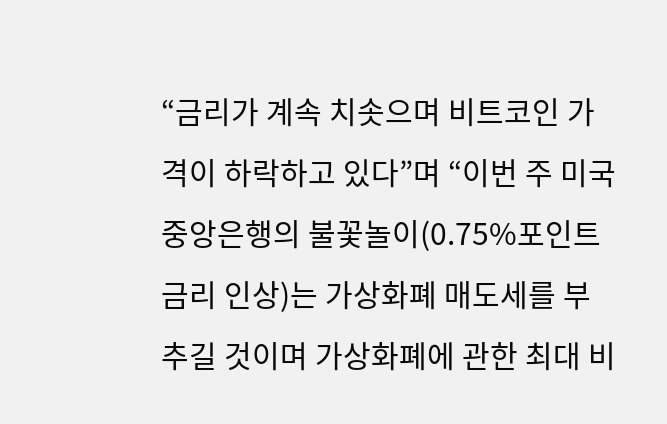“금리가 계속 치솟으며 비트코인 가격이 하락하고 있다”며 “이번 주 미국 중앙은행의 불꽃놀이(0.75%포인트 금리 인상)는 가상화폐 매도세를 부추길 것이며 가상화폐에 관한 최대 비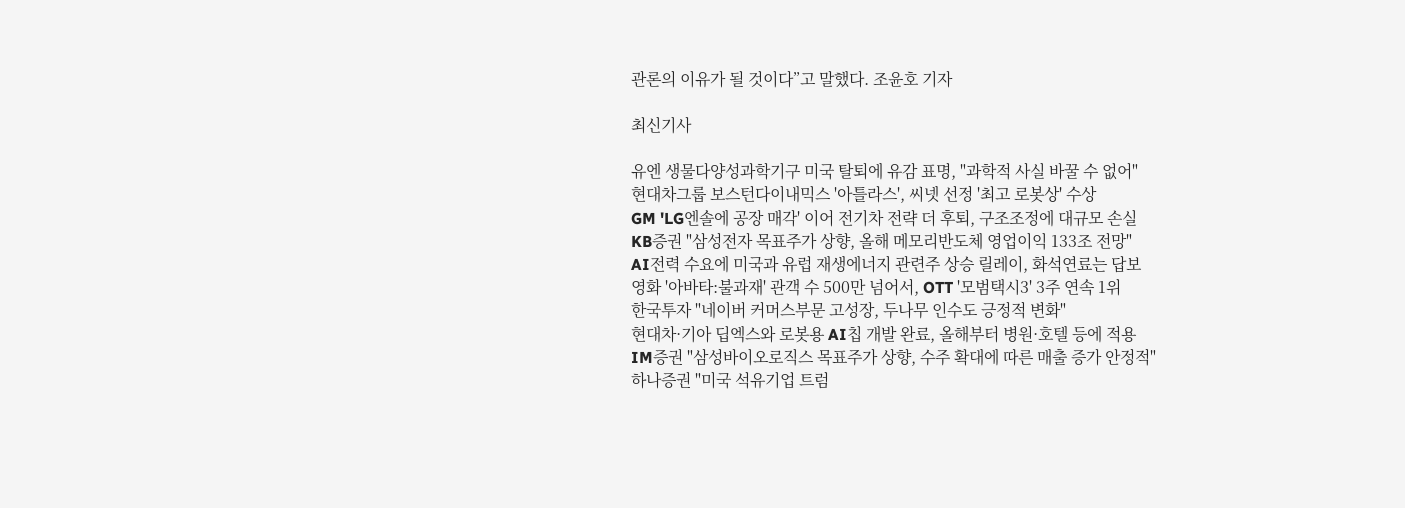관론의 이유가 될 것이다”고 말했다. 조윤호 기자

최신기사

유엔 생물다양성과학기구 미국 탈퇴에 유감 표명, "과학적 사실 바꿀 수 없어"
현대차그룹 보스턴다이내믹스 '아틀라스', 씨넷 선정 '최고 로봇상' 수상
GM 'LG엔솔에 공장 매각' 이어 전기차 전략 더 후퇴, 구조조정에 대규모 손실
KB증권 "삼성전자 목표주가 상향, 올해 메모리반도체 영업이익 133조 전망"
AI전력 수요에 미국과 유럽 재생에너지 관련주 상승 릴레이, 화석연료는 답보
영화 '아바타:불과재' 관객 수 500만 넘어서, OTT '모범택시3' 3주 연속 1위
한국투자 "네이버 커머스부문 고성장, 두나무 인수도 긍정적 변화"
현대차·기아 딥엑스와 로봇용 AI칩 개발 완료, 올해부터 병원·호텔 등에 적용
IM증권 "삼성바이오로직스 목표주가 상향, 수주 확대에 따른 매출 증가 안정적"
하나증권 "미국 석유기업 트럼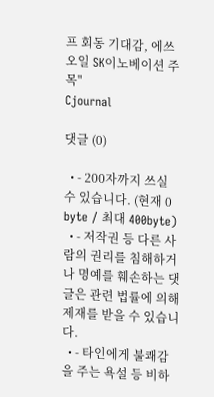프 회동 기대감, 에쓰오일 SK이노베이션 주목"
Cjournal

댓글 (0)

  • - 200자까지 쓰실 수 있습니다. (현재 0 byte / 최대 400byte)
  • - 저작권 등 다른 사람의 권리를 침해하거나 명예를 훼손하는 댓글은 관련 법률에 의해 제재를 받을 수 있습니다.
  • - 타인에게 불쾌감을 주는 욕설 등 비하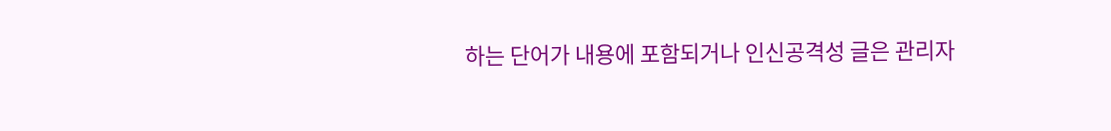하는 단어가 내용에 포함되거나 인신공격성 글은 관리자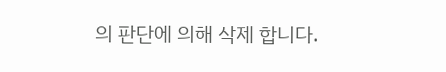의 판단에 의해 삭제 합니다.